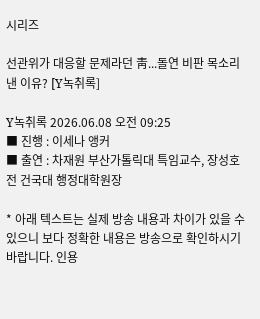시리즈

선관위가 대응할 문제라던 靑...돌연 비판 목소리 낸 이유? [Y녹취록]

Y녹취록 2026.06.08 오전 09:25
■ 진행 : 이세나 앵커
■ 출연 : 차재원 부산가톨릭대 특임교수, 장성호 전 건국대 행정대학원장

* 아래 텍스트는 실제 방송 내용과 차이가 있을 수 있으니 보다 정확한 내용은 방송으로 확인하시기 바랍니다. 인용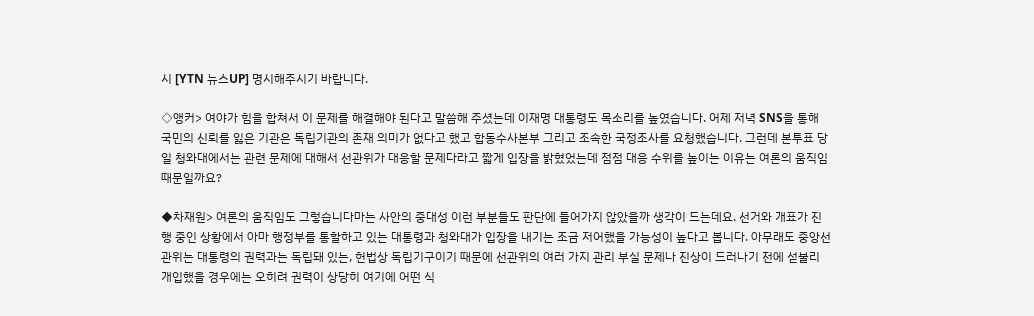시 [YTN 뉴스UP] 명시해주시기 바랍니다.

◇앵커> 여야가 힘을 합쳐서 이 문제를 해결해야 된다고 말씀해 주셨는데 이재명 대통령도 목소리를 높였습니다. 어제 저녁 SNS을 통해 국민의 신뢰를 잃은 기관은 독립기관의 존재 의미가 없다고 했고 합동수사본부 그리고 조속한 국정조사를 요청했습니다. 그런데 본투표 당일 청와대에서는 관련 문제에 대해서 선관위가 대응할 문제다라고 짧게 입장을 밝혔었는데 점점 대응 수위를 높이는 이유는 여론의 움직임 때문일까요?

◆차재원> 여론의 움직임도 그렇습니다마는 사안의 중대성 이런 부분들도 판단에 들어가지 않았을까 생각이 드는데요. 선거와 개표가 진행 중인 상황에서 아마 행정부를 통할하고 있는 대통령과 청와대가 입장을 내기는 조금 저어했을 가능성이 높다고 봅니다. 아무래도 중앙선관위는 대통령의 권력과는 독립돼 있는, 헌법상 독립기구이기 때문에 선관위의 여러 가지 관리 부실 문제나 진상이 드러나기 전에 섣불리 개입했을 경우에는 오히려 권력이 상당히 여기에 어떤 식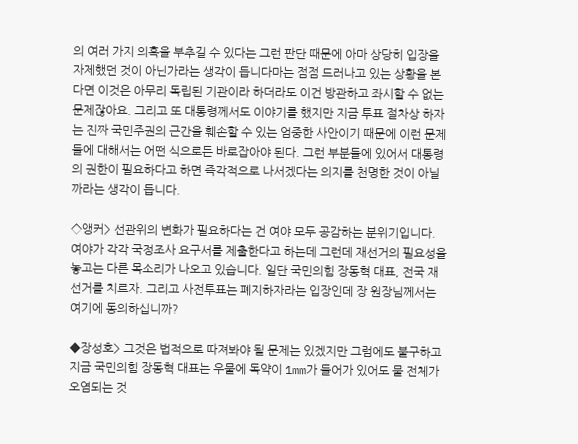의 여러 가지 의혹을 부추길 수 있다는 그런 판단 때문에 아마 상당히 입장을 자제했던 것이 아닌가라는 생각이 듭니다마는 점점 드러나고 있는 상황을 본다면 이것은 아무리 독립된 기관이라 하더라도 이건 방관하고 좌시할 수 없는 문제잖아요. 그리고 또 대통령께서도 이야기를 했지만 지금 투표 절차상 하자는 진짜 국민주권의 근간을 훼손할 수 있는 엄중한 사안이기 때문에 이런 문제들에 대해서는 어떤 식으로든 바로잡아야 된다. 그런 부분들에 있어서 대통령의 권한이 필요하다고 하면 즉각적으로 나서겠다는 의지를 천명한 것이 아닐까라는 생각이 듭니다.

◇앵커> 선관위의 변화가 필요하다는 건 여야 모두 공감하는 분위기입니다. 여야가 각각 국정조사 요구서를 제출한다고 하는데 그런데 재선거의 필요성을 놓고는 다른 목소리가 나오고 있습니다. 일단 국민의힘 장동혁 대표, 전국 재선거를 치르자. 그리고 사전투표는 폐지하자라는 입장인데 장 원장님께서는 여기에 동의하십니까?

◆장성호> 그것은 법적으로 따져봐야 될 문제는 있겠지만 그럼에도 불구하고 지금 국민의힘 장동혁 대표는 우물에 독약이 1mm가 들어가 있어도 물 전체가 오염되는 것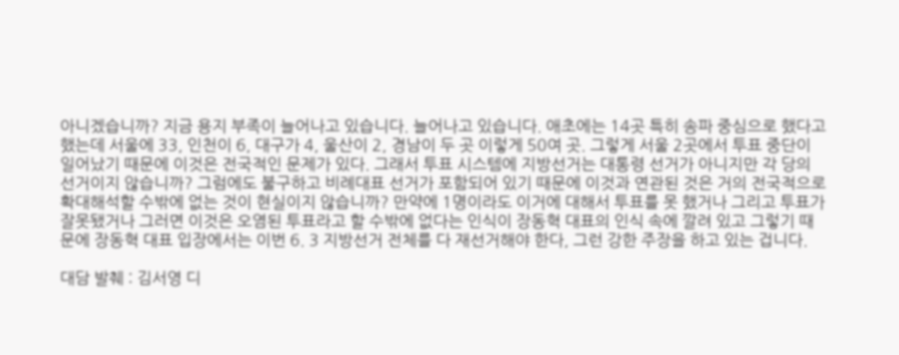아니겠습니까? 지금 용지 부족이 늘어나고 있습니다. 늘어나고 있습니다. 애초에는 14곳 특히 송파 중심으로 했다고 했는데 서울에 33, 인천이 6, 대구가 4, 울산이 2, 경남이 두 곳 이렇게 50여 곳. 그렇게 서울 2곳에서 투표 중단이 일어났기 때문에 이것은 전국적인 문제가 있다. 그래서 투표 시스템에 지방선거는 대통령 선거가 아니지만 각 당의 선거이지 않습니까? 그럼에도 불구하고 비례대표 선거가 포함되어 있기 때문에 이것과 연관된 것은 거의 전국적으로 확대해석할 수밖에 없는 것이 현실이지 않습니까? 만약에 1명이라도 이거에 대해서 투표를 못 했거나 그리고 투표가 잘못됐거나 그러면 이것은 오염된 투표라고 할 수밖에 없다는 인식이 장동혁 대표의 인식 속에 깔려 있고 그렇기 때문에 장동혁 대표 입장에서는 이번 6. 3 지방선거 전체를 다 재선거해야 한다, 그런 강한 주장을 하고 있는 겁니다.

대담 발췌 : 김서영 디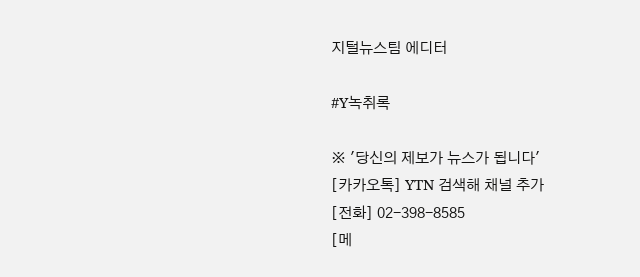지털뉴스팀 에디터

#Y녹취록

※ '당신의 제보가 뉴스가 됩니다'
[카카오톡] YTN 검색해 채널 추가
[전화] 02-398-8585
[메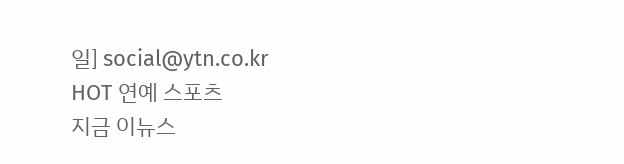일] social@ytn.co.kr
HOT 연예 스포츠
지금 이뉴스